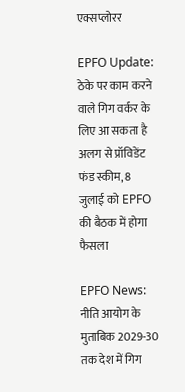एक्सप्लोरर

EPFO Update: ठेके पर काम करने वाले गिग वर्कर के लिए आ सकता है अलग से प्रॉविडेंट फंड स्कीम, 8 जुलाई को EPFO की बैठक में होगा फैसला

EPFO News: नीति आयोग के मुताबिक 2029-30 तक देश में गिग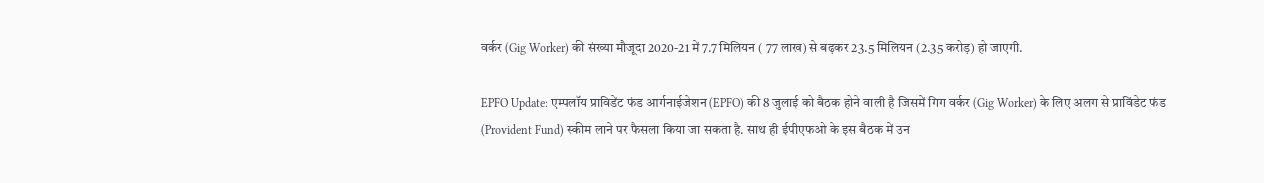वर्कर (Gig Worker) की संख्या मौजूदा 2020-21 में 7.7 मिलियन ( 77 लाख) से बढ़कर 23.5 मिलियन (2.35 करोड़) हो जाएगी.

EPFO Update: एम्पलॉय प्राविडेंट फंड आर्गनाईजेशन (EPFO) की 8 जुलाई को बैठक होने वाली है जिसमें गिग वर्कर (Gig Worker) के लिए अलग से प्राविंडेट फंड (Provident Fund) स्कीम लाने पर फैसला किया जा सकता है. साथ ही ईपीएफओ के इस बैठक में उन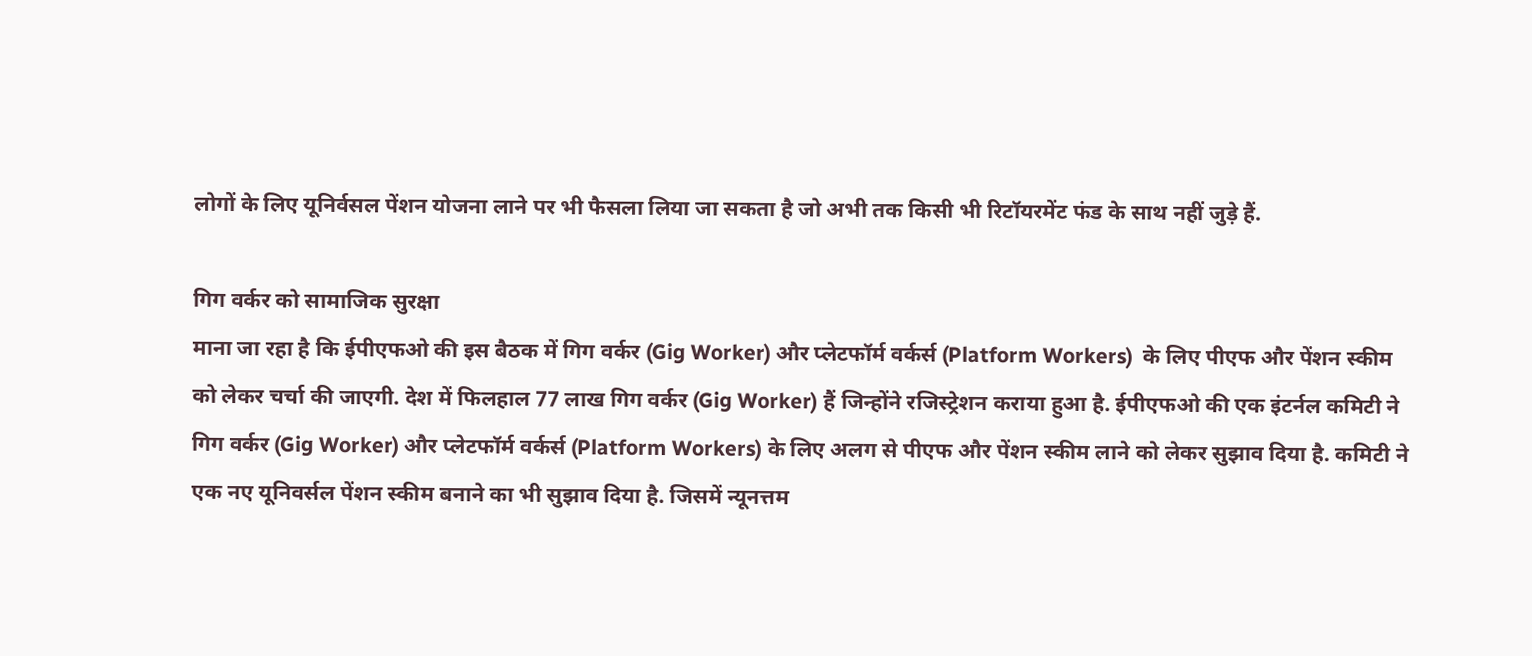लोगों के लिए यूनिर्वसल पेंशन योजना लाने पर भी फैसला लिया जा सकता है जो अभी तक किसी भी रिटॉयरमेंट फंड के साथ नहीं जुड़े हैं.

गिग वर्कर को सामाजिक सुरक्षा
माना जा रहा है कि ईपीएफओ की इस बैठक में गिग वर्कर (Gig Worker) और प्लेटफॉर्म वर्कर्स (Platform Workers)  के लिए पीएफ और पेंशन स्कीम को लेकर चर्चा की जाएगी. देश में फिलहाल 77 लाख गिग वर्कर (Gig Worker) हैं जिन्होंने रजिस्ट्रेशन कराया हुआ है. ईपीएफओ की एक इंटर्नल कमिटी ने  गिग वर्कर (Gig Worker) और प्लेटफॉर्म वर्कर्स (Platform Workers) के लिए अलग से पीएफ और पेंशन स्कीम लाने को लेकर सुझाव दिया है. कमिटी ने एक नए यूनिवर्सल पेंशन स्कीम बनाने का भी सुझाव दिया है. जिसमें न्यूनत्तम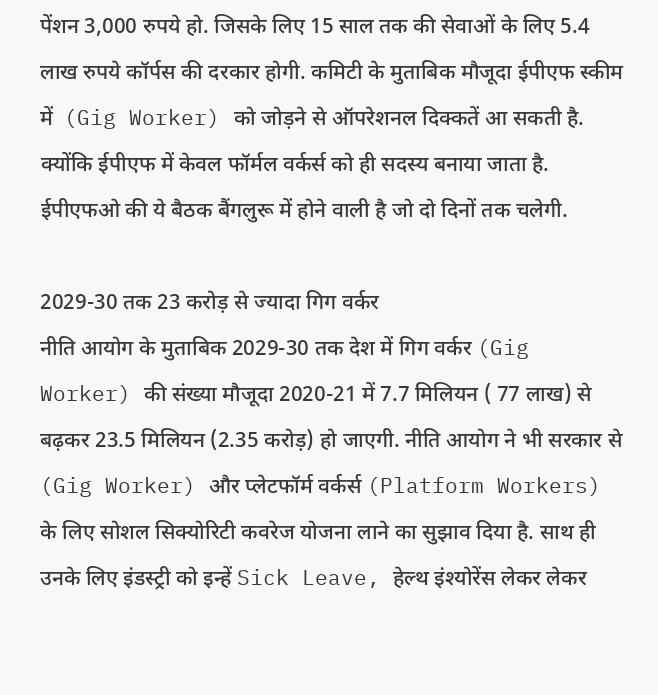पेंशन 3,000 रुपये हो. जिसके लिए 15 साल तक की सेवाओं के लिए 5.4 लाख रुपये कॉर्पस की दरकार होगी. कमिटी के मुताबिक मौजूदा ईपीएफ स्कीम में  (Gig Worker) को जोड़ने से ऑपरेशनल दिक्कतें आ सकती है. क्योंकि ईपीएफ में केवल फॉर्मल वर्कर्स को ही सदस्य बनाया जाता है. ईपीएफओ की ये बैठक बैंगलुरू में होने वाली है जो दो दिनों तक चलेगी.

2029-30 तक 23 करोड़ से ज्यादा गिग वर्कर
नीति आयोग के मुताबिक 2029-30 तक देश में गिग वर्कर (Gig Worker) की संख्या मौजूदा 2020-21 में 7.7 मिलियन ( 77 लाख) से बढ़कर 23.5 मिलियन (2.35 करोड़) हो जाएगी. नीति आयोग ने भी सरकार से (Gig Worker) और प्लेटफॉर्म वर्कर्स (Platform Workers) के लिए सोशल सिक्योरिटी कवरेज योजना लाने का सुझाव दिया है. साथ ही उनके लिए इंडस्ट्री को इन्हें Sick Leave, हेल्थ इंश्योरेंस लेकर लेकर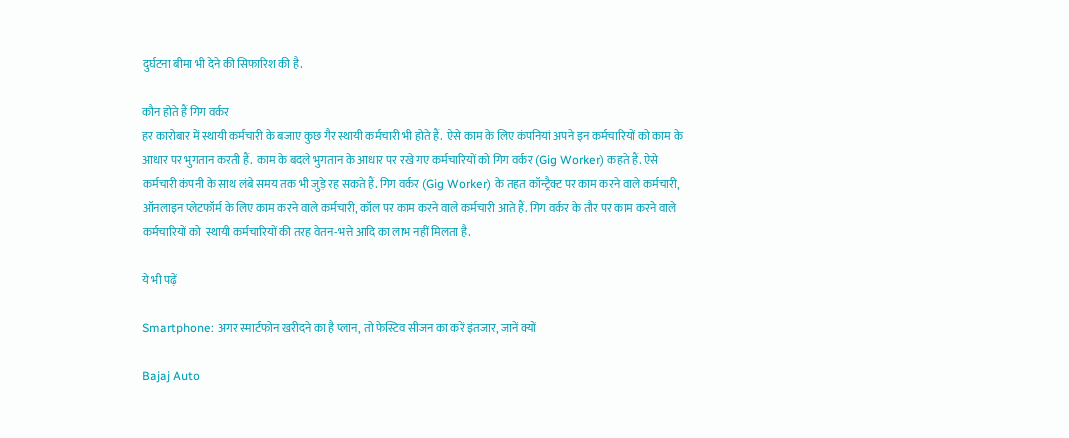दुर्घटना बीमा भी देने की सिफारिश की है.

कौन होते हैं गिग वर्कर
हर कारोबार में स्थायी कर्मचारी के बजाए कुछ गैर स्थायी कर्मचारी भी होते हैं.  ऐसे काम के लिए कंपनियां अपने इन कर्मचारियों को काम के आधार पर भुगतान करती हैं.  काम के बदले भुगतान के आधार पर रखे गए कर्मचारियों को गिग वर्कर (Gig Worker) कहते हैं. ऐसे कर्मचारी कंपनी के साथ लंबे समय तक भी जुड़े रह सकते हैं. गिग वर्कर (Gig Worker) के तहत कॉन्ट्रैक्ट पर काम करने वाले कर्मचारी, ऑनलाइन प्लेटफॉर्म के लिए काम करने वाले कर्मचारी, कॉल पर काम करने वाले कर्मचारी आते हैं. गिग वर्कर के तौर पर काम करने वाले कर्मचारियों को  स्थायी कर्मचारियों की तरह वेतन-भत्ते आदि का लाभ नहीं मिलता है.

ये भी पढ़ें

Smartphone: अगर स्मार्टफोन खरीदने का है प्लान, तो फेस्टिव सीजन का करें इंतजार, जानें क्यों

Bajaj Auto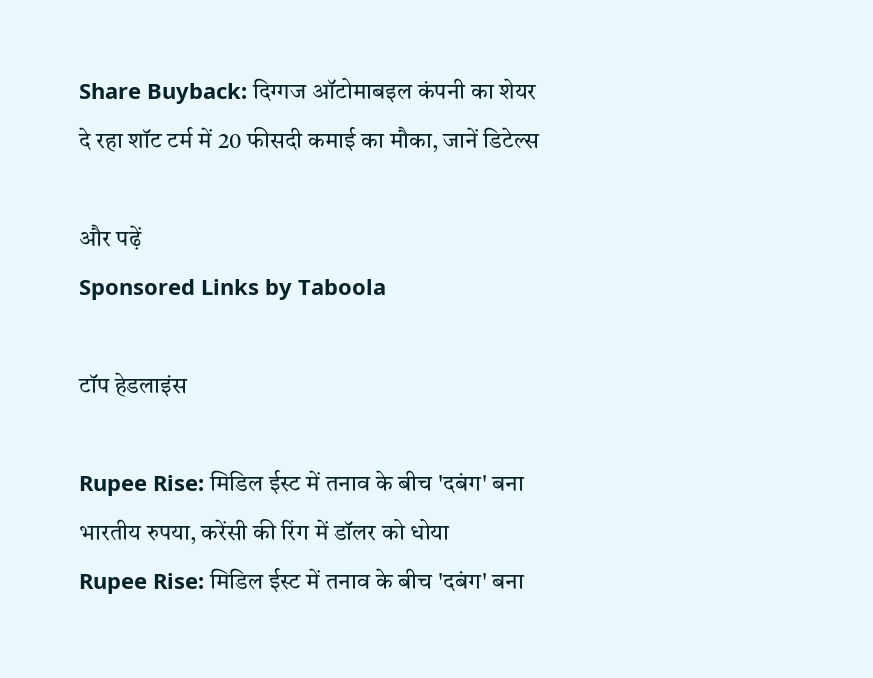Share Buyback: दिग्गज ऑटोमाबइल कंपनी का शेयर दे रहा शॉट टर्म में 20 फीसदी कमाई का मौका, जानें डिटेल्स

और पढ़ें
Sponsored Links by Taboola

टॉप हेडलाइंस

Rupee Rise: मिडिल ईस्ट में तनाव के बीच 'दबंग' बना भारतीय रुपया, करेंसी की रिंग में डॉलर को धोया
Rupee Rise: मिडिल ईस्ट में तनाव के बीच 'दबंग' बना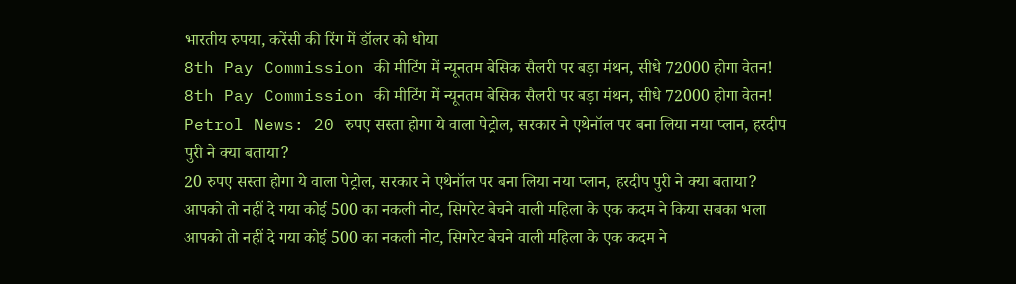भारतीय रुपया, करेंसी की रिंग में डॉलर को धोया
8th Pay Commission की मीटिंग में न्यूनतम बेसिक सैलरी पर बड़ा मंथन, सीधे 72000 होगा वेतन!
8th Pay Commission की मीटिंग में न्यूनतम बेसिक सैलरी पर बड़ा मंथन, सीधे 72000 होगा वेतन!
Petrol News: 20 रुपए सस्ता होगा ये वाला पेट्रोल, सरकार ने एथेनॉल पर बना लिया नया प्लान, हरदीप पुरी ने क्या बताया?
20 रुपए सस्ता होगा ये वाला पेट्रोल, सरकार ने एथेनॉल पर बना लिया नया प्लान, हरदीप पुरी ने क्या बताया?
आपको तो नहीं दे गया कोई 500 का नकली नोट, सिगरेट बेचने वाली महिला के एक कदम ने किया सबका भला
आपको तो नहीं दे गया कोई 500 का नकली नोट, सिगरेट बेचने वाली महिला के एक कदम ने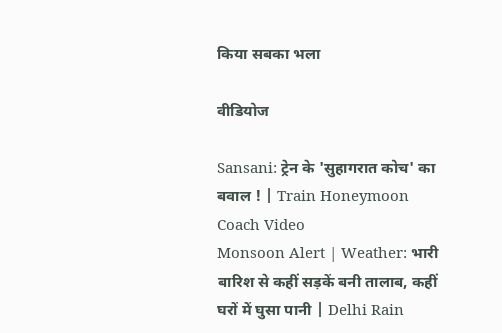किया सबका भला

वीडियोज

Sansani: ट्रेन के 'सुहागरात कोच' का बवाल ! | Train Honeymoon Coach Video
Monsoon Alert | Weather: भारी बारिश से कहीं सड़कें बनी तालाब, कहीं घरों में घुसा पानी | Delhi Rain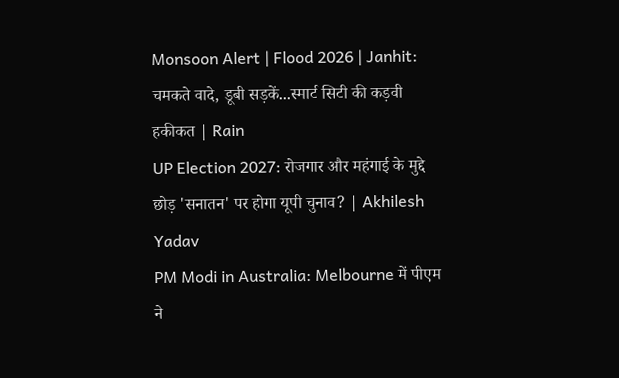Monsoon Alert | Flood 2026 | Janhit: चमकते वादे, डूबी सड़कें...स्मार्ट सिटी की कड़वी हकीकत | Rain
UP Election 2027: रोजगार और महंगाई के मुद्दे छोड़ 'सनातन' पर होगा यूपी चुनाव? | Akhilesh Yadav
PM Modi in Australia: Melbourne में पीएम ने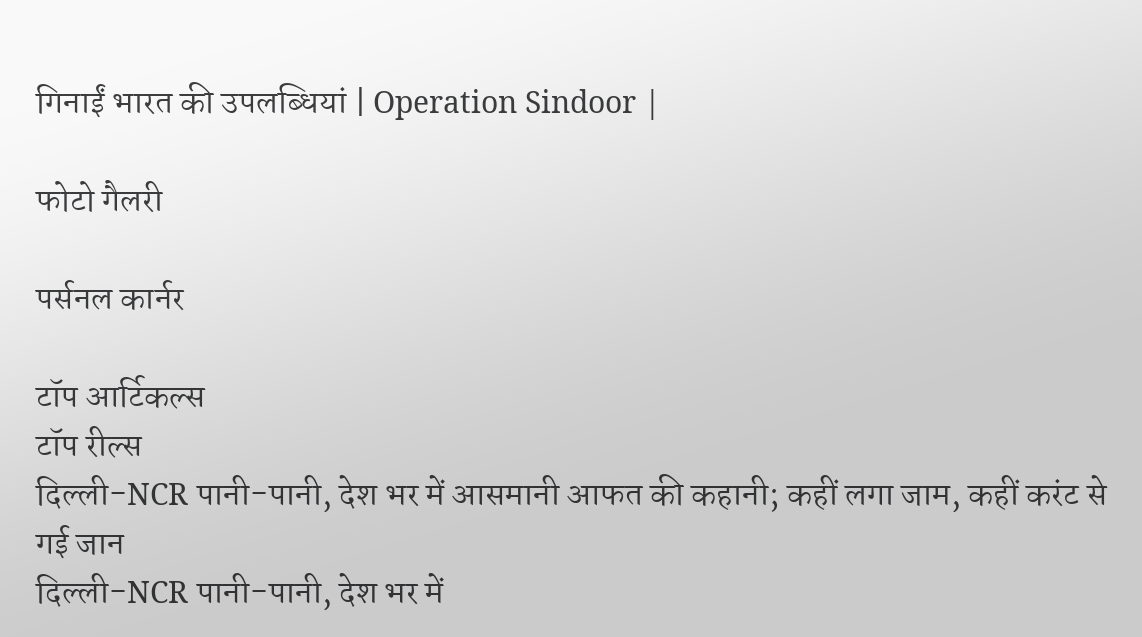गिनाईं भारत की उपलब्धियां | Operation Sindoor |

फोटो गैलरी

पर्सनल कार्नर

टॉप आर्टिकल्स
टॉप रील्स
दिल्ली-NCR पानी-पानी, देश भर में आसमानी आफत की कहानी; कहीं लगा जाम, कहीं करंट से गई जान
दिल्ली-NCR पानी-पानी, देश भर में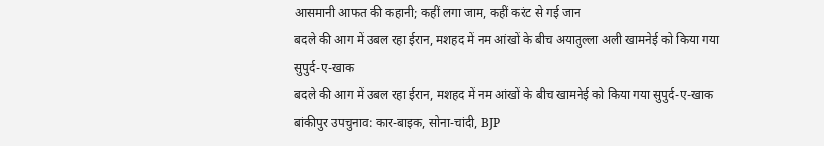आसमानी आफत की कहानी; कहीं लगा जाम, कहीं करंट से गई जान
बदले की आग में उबल रहा ईरान, मशहद में नम आंखों के बीच अयातुल्ला अली खामनेई को किया गया सुपुर्द-ए-खाक
बदले की आग में उबल रहा ईरान, मशहद में नम आंखों के बीच खामनेई को किया गया सुपुर्द-ए-खाक
बांकीपुर उपचुनाव: कार-बाइक, सोना-चांदी, BJP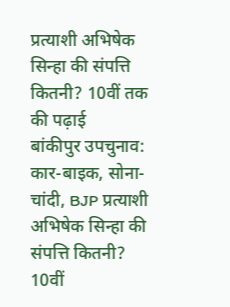प्रत्याशी अभिषेक सिन्हा की संपत्ति कितनी? 10वीं तक की पढ़ाई
बांकीपुर उपचुनाव: कार-बाइक, सोना-चांदी, BJP प्रत्याशी अभिषेक सिन्हा की संपत्ति कितनी? 10वीं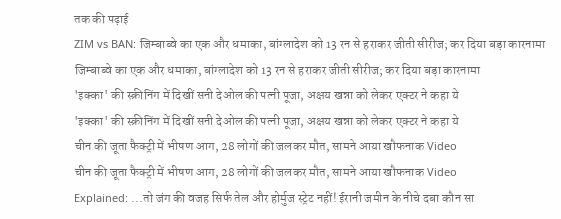तक की पढ़ाई
ZIM vs BAN: जिम्बाब्वे का एक और धमाका, बांग्लादेश को 13 रन से हराकर जीती सीरीज; कर दिया बड़ा कारनामा
जिम्बाब्वे का एक और धमाका, बांग्लादेश को 13 रन से हराकर जीती सीरीज; कर दिया बड़ा कारनामा
'इक्का' की स्क्रीनिंग में दिखीं सनी देओल की पत्नी पूजा, अक्षय खन्ना को लेकर एक्टर ने कहा ये
'इक्का' की स्क्रीनिंग में दिखीं सनी देओल की पत्नी पूजा, अक्षय खन्ना को लेकर एक्टर ने कहा ये
चीन की जूता फैक्ट्री में भीषण आग, 28 लोगों की जलकर मौत, सामने आया खौफनाक Video
चीन की जूता फैक्ट्री में भीषण आग, 28 लोगों की जलकर मौत, सामने आया खौफनाक Video
Explained: ...तो जंग की वजह सिर्फ तेल और होर्मुज स्ट्रेट नहीं! ईरानी जमीन के नीचे दबा कौन सा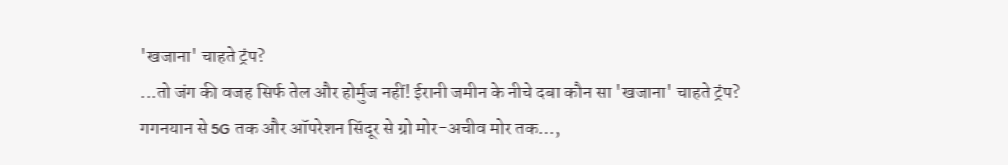'खजाना' चाहते ट्रंप?
...तो जंग की वजह सिर्फ तेल और होर्मुज नहीं! ईरानी जमीन के नीचे दबा कौन सा 'खजाना' चाहते ट्रंप?
गगनयान से 5G तक और ऑपरेशन सिंदूर से ग्रो मोर-अचीव मोर तक…,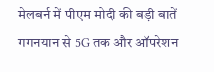मेलबर्न में पीएम मोदी की बड़ी बातें
गगनयान से 5G तक और ऑपरेशन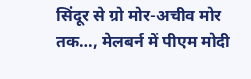सिंदूर से ग्रो मोर-अचीव मोर तक…, मेलबर्न में पीएम मोदी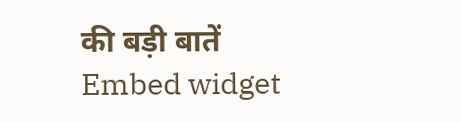की बड़ी बातें
Embed widget